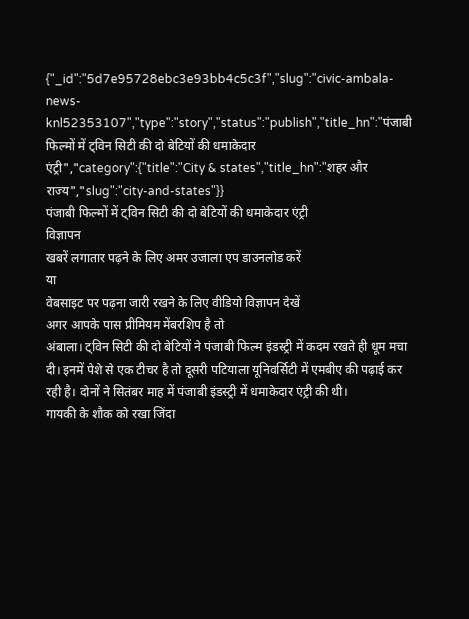{"_id":"5d7e95728ebc3e93bb4c5c3f","slug":"civic-ambala-news-knl52353107","type":"story","status":"publish","title_hn":"पंजाबी फिल्मों में ट्विन सिटी की दो बेटियों की धमाकेदार एंट्री","category":{"title":"City & states","title_hn":"शहर और राज्य","slug":"city-and-states"}}
पंजाबी फिल्मों में ट्विन सिटी की दो बेटियों की धमाकेदार एंट्री
विज्ञापन
खबरें लगातार पढ़ने के लिए अमर उजाला एप डाउनलोड करें
या
वेबसाइट पर पढ़ना जारी रखने के लिए वीडियो विज्ञापन देखें
अगर आपके पास प्रीमियम मेंबरशिप है तो
अंबाला। ट्विन सिटी की दो बेटियों ने पंजाबी फिल्म इंडस्ट्री में कदम रखते ही धूम मचा दी। इनमें पेशे से एक टीचर है तो दूसरी पटियाला यूनिवर्सिटी में एमबीए की पढ़ाई कर रही है। दोनों ने सितंबर माह में पंजाबी इंडस्ट्री में धमाकेदार एंट्री की थी।
गायकी के शौक को रखा जिंदा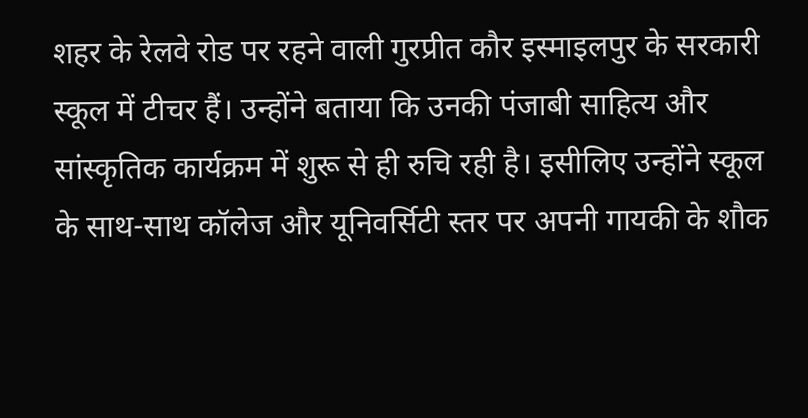शहर के रेलवे रोड पर रहने वाली गुरप्रीत कौर इस्माइलपुर के सरकारी स्कूल में टीचर हैं। उन्होंने बताया कि उनकी पंजाबी साहित्य और सांस्कृतिक कार्यक्रम में शुरू से ही रुचि रही है। इसीलिए उन्होंने स्कूल के साथ-साथ कॉलेज और यूनिवर्सिटी स्तर पर अपनी गायकी के शौक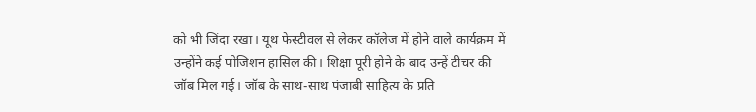को भी जिंदा रखा। यूथ फेस्टीवल से लेकर कॉलेज में होने वाले कार्यक्रम में उन्होंने कई पोजिशन हासिल की। शिक्षा पूरी होने के बाद उन्हें टीचर की जॉब मिल गई। जॉब के साथ-साथ पंजाबी साहित्य के प्रति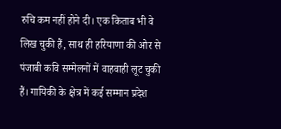रुचि कम नहीं होने दी। एक किताब भी वे लिख चुकी हैं, साथ ही हरियाणा की ओर से पंजाबी कवि सम्मेलनों में वाहवाही लूट चुकी हैं। गायिकी के क्षेत्र में कई सम्मान प्रदेश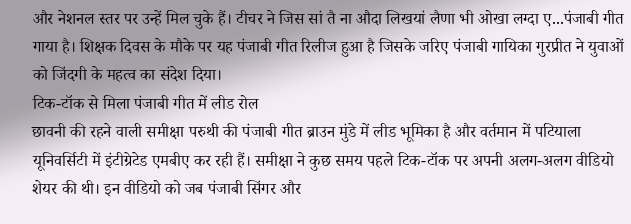और नेशनल स्तर पर उन्हें मिल चुके हैं। टीचर ने जिस सां तै ना औदा लिखयां लैणा भी ओखा लग्दा ए...पंजाबी गीत गाया है। शिक्षक दिवस के मौके पर यह पंजाबी गीत रिलीज हुआ है जिसके जरिए पंजाबी गायिका गुरप्रीत ने युवाओं को जिंदगी के महत्व का संदेश दिया।
टिक-टॉक से मिला पंजाबी गीत में लीड रोल
छावनी की रहने वाली समीक्षा परुथी की पंजाबी गीत ब्राउन मुंडे में लीड भूमिका है और वर्तमान में पटियाला यूनिवर्सिटी में इंटीग्रेटेड एमबीए कर रही हैं। समीक्षा ने कुछ समय पहले टिक-टॉक पर अपनी अलग-अलग वीडियो शेयर की थी। इन वीडियो को जब पंजाबी सिंगर और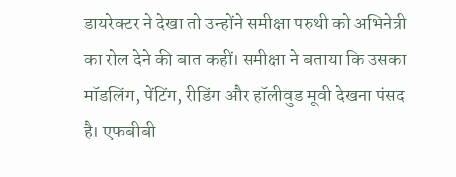डायरेक्टर ने देखा तो उन्होंने समीक्षा परुथी को अभिनेत्री का रोल देने की बात कहीं। समीक्षा ने बताया कि उसका मॉडलिंग, पेंटिंग, रीडिंग और हॉलीवुड मूवी देखना पंसद है। एफबीबी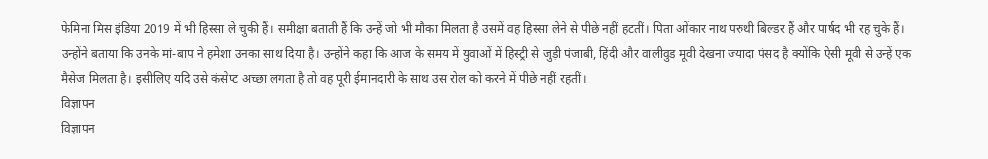फेमिना मिस इंडिया 2019 में भी हिस्सा ले चुकी हैं। समीक्षा बताती हैं कि उन्हें जो भी मौका मिलता है उसमें वह हिस्सा लेने से पीछे नहीं हटतीं। पिता ओंकार नाथ परुथी बिल्डर हैं और पार्षद भी रह चुके हैं। उन्होंने बताया कि उनके मां-बाप ने हमेशा उनका साथ दिया है। उन्होंने कहा कि आज के समय में युवाओं में हिस्ट्री से जुड़ी पंजाबी, हिंदी और वालीवुड मूवी देखना ज्यादा पंसद है क्योंकि ऐसी मूवी से उन्हें एक मैसेज मिलता है। इसीलिए यदि उसे कंसेप्ट अच्छा लगता है तो वह पूरी ईमानदारी के साथ उस रोल को करने में पीछे नहीं रहतीं।
विज्ञापन
विज्ञापन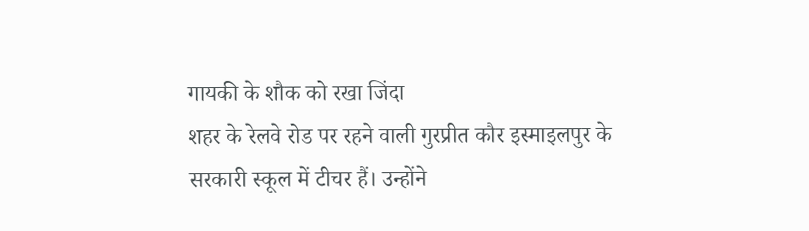गायकी के शौक को रखा जिंदा
शहर के रेलवे रोड पर रहने वाली गुरप्रीत कौर इस्माइलपुर के सरकारी स्कूल में टीचर हैं। उन्होंने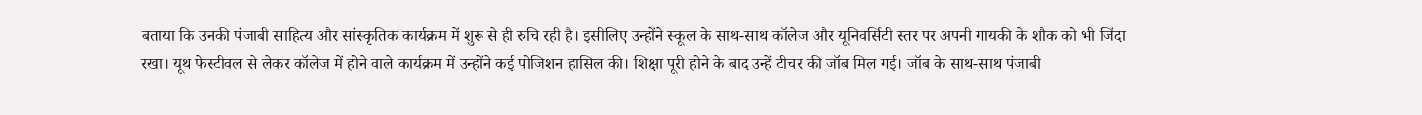बताया कि उनकी पंजाबी साहित्य और सांस्कृतिक कार्यक्रम में शुरू से ही रुचि रही है। इसीलिए उन्होंने स्कूल के साथ-साथ कॉलेज और यूनिवर्सिटी स्तर पर अपनी गायकी के शौक को भी जिंदा रखा। यूथ फेस्टीवल से लेकर कॉलेज में होने वाले कार्यक्रम में उन्होंने कई पोजिशन हासिल की। शिक्षा पूरी होने के बाद उन्हें टीचर की जॉब मिल गई। जॉब के साथ-साथ पंजाबी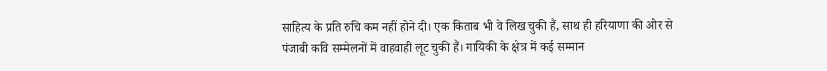साहित्य के प्रति रुचि कम नहीं होने दी। एक किताब भी वे लिख चुकी हैं, साथ ही हरियाणा की ओर से पंजाबी कवि सम्मेलनों में वाहवाही लूट चुकी हैं। गायिकी के क्षेत्र में कई सम्मान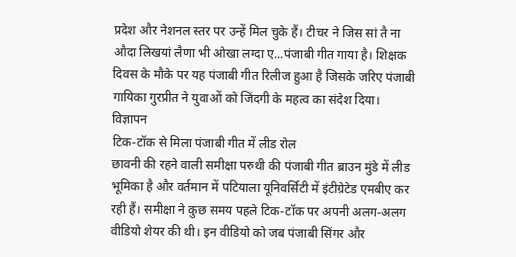प्रदेश और नेशनल स्तर पर उन्हें मिल चुके हैं। टीचर ने जिस सां तै ना औदा लिखयां लैणा भी ओखा लग्दा ए...पंजाबी गीत गाया है। शिक्षक दिवस के मौके पर यह पंजाबी गीत रिलीज हुआ है जिसके जरिए पंजाबी गायिका गुरप्रीत ने युवाओं को जिंदगी के महत्व का संदेश दिया।
विज्ञापन
टिक-टॉक से मिला पंजाबी गीत में लीड रोल
छावनी की रहने वाली समीक्षा परुथी की पंजाबी गीत ब्राउन मुंडे में लीड भूमिका है और वर्तमान में पटियाला यूनिवर्सिटी में इंटीग्रेटेड एमबीए कर रही हैं। समीक्षा ने कुछ समय पहले टिक-टॉक पर अपनी अलग-अलग वीडियो शेयर की थी। इन वीडियो को जब पंजाबी सिंगर और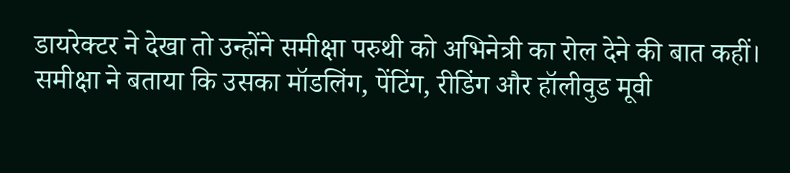डायरेक्टर ने देखा तो उन्होंने समीक्षा परुथी को अभिनेत्री का रोल देने की बात कहीं। समीक्षा ने बताया कि उसका मॉडलिंग, पेंटिंग, रीडिंग और हॉलीवुड मूवी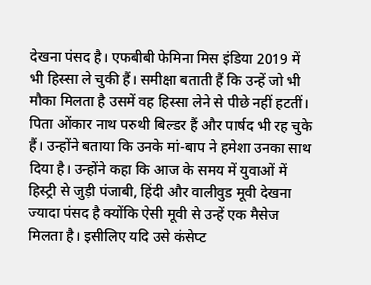देखना पंसद है। एफबीबी फेमिना मिस इंडिया 2019 में भी हिस्सा ले चुकी हैं। समीक्षा बताती हैं कि उन्हें जो भी मौका मिलता है उसमें वह हिस्सा लेने से पीछे नहीं हटतीं। पिता ओंकार नाथ परुथी बिल्डर हैं और पार्षद भी रह चुके हैं। उन्होंने बताया कि उनके मां-बाप ने हमेशा उनका साथ दिया है। उन्होंने कहा कि आज के समय में युवाओं में हिस्ट्री से जुड़ी पंजाबी, हिंदी और वालीवुड मूवी देखना ज्यादा पंसद है क्योंकि ऐसी मूवी से उन्हें एक मैसेज मिलता है। इसीलिए यदि उसे कंसेप्ट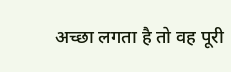अच्छा लगता है तो वह पूरी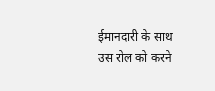ईमानदारी के साथ उस रोल को करने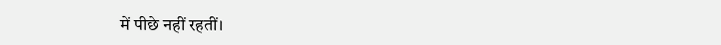में पीछे नहीं रहतीं।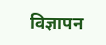विज्ञापन